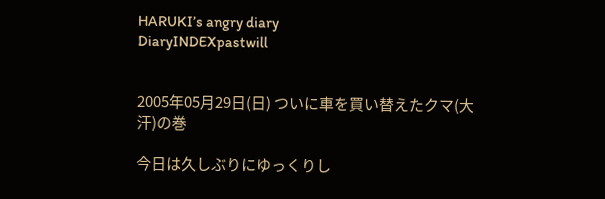HARUKI’s angry diary
DiaryINDEXpastwill


2005年05月29日(日) ついに車を買い替えたクマ(大汗)の巻

今日は久しぶりにゆっくりし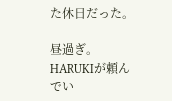た休日だった。

昼過ぎ。
HARUKIが頼んでい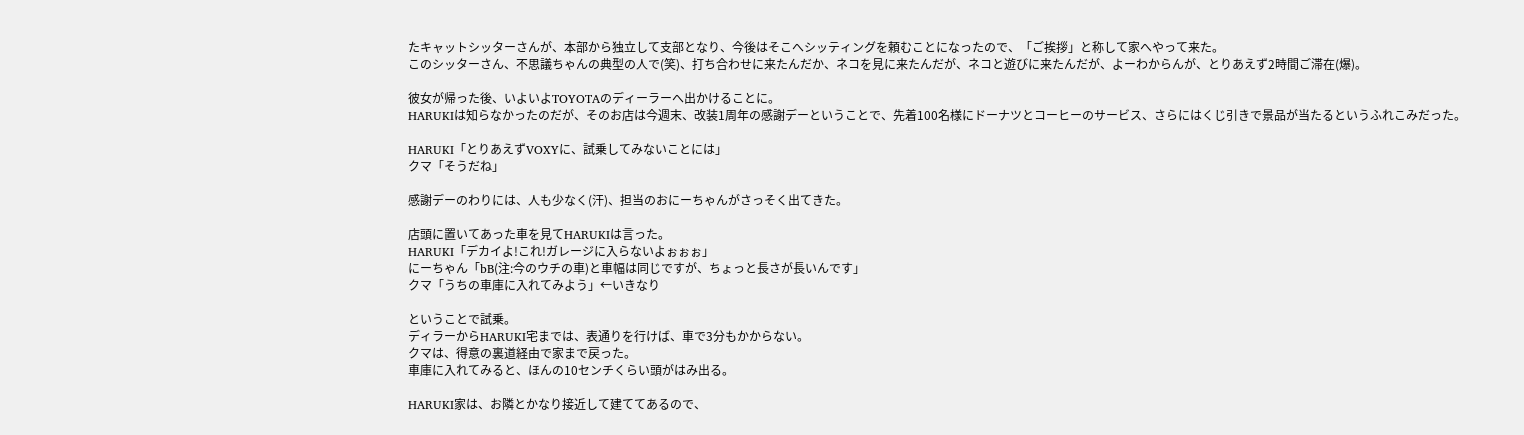たキャットシッターさんが、本部から独立して支部となり、今後はそこへシッティングを頼むことになったので、「ご挨拶」と称して家へやって来た。
このシッターさん、不思議ちゃんの典型の人で(笑)、打ち合わせに来たんだか、ネコを見に来たんだが、ネコと遊びに来たんだが、よーわからんが、とりあえず2時間ご滞在(爆)。

彼女が帰った後、いよいよTOYOTAのディーラーへ出かけることに。
HARUKIは知らなかったのだが、そのお店は今週末、改装1周年の感謝デーということで、先着100名様にドーナツとコーヒーのサービス、さらにはくじ引きで景品が当たるというふれこみだった。

HARUKI「とりあえずVOXYに、試乗してみないことには」
クマ「そうだね」

感謝デーのわりには、人も少なく(汗)、担当のおにーちゃんがさっそく出てきた。

店頭に置いてあった車を見てHARUKIは言った。
HARUKI「デカイよ!これ!ガレージに入らないよぉぉぉ」
にーちゃん「bB(注:今のウチの車)と車幅は同じですが、ちょっと長さが長いんです」
クマ「うちの車庫に入れてみよう」←いきなり

ということで試乗。
ディラーからHARUKI宅までは、表通りを行けば、車で3分もかからない。
クマは、得意の裏道経由で家まで戻った。
車庫に入れてみると、ほんの10センチくらい頭がはみ出る。

HARUKI家は、お隣とかなり接近して建ててあるので、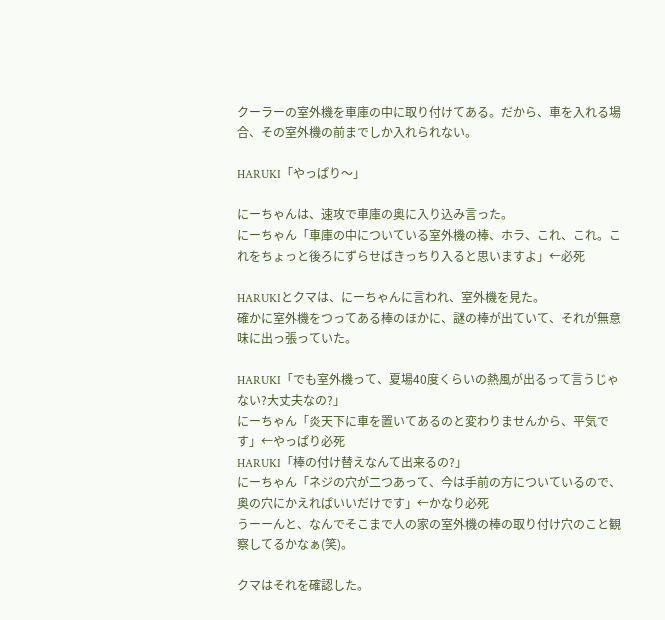クーラーの室外機を車庫の中に取り付けてある。だから、車を入れる場合、その室外機の前までしか入れられない。

HARUKI「やっぱり〜」

にーちゃんは、速攻で車庫の奥に入り込み言った。
にーちゃん「車庫の中についている室外機の棒、ホラ、これ、これ。これをちょっと後ろにずらせばきっちり入ると思いますよ」←必死

HARUKIとクマは、にーちゃんに言われ、室外機を見た。
確かに室外機をつってある棒のほかに、謎の棒が出ていて、それが無意味に出っ張っていた。

HARUKI「でも室外機って、夏場40度くらいの熱風が出るって言うじゃない?大丈夫なの?」
にーちゃん「炎天下に車を置いてあるのと変わりませんから、平気です」←やっぱり必死
HARUKI「棒の付け替えなんて出来るの?」
にーちゃん「ネジの穴が二つあって、今は手前の方についているので、奥の穴にかえればいいだけです」←かなり必死
うーーんと、なんでそこまで人の家の室外機の棒の取り付け穴のこと観察してるかなぁ(笑)。

クマはそれを確認した。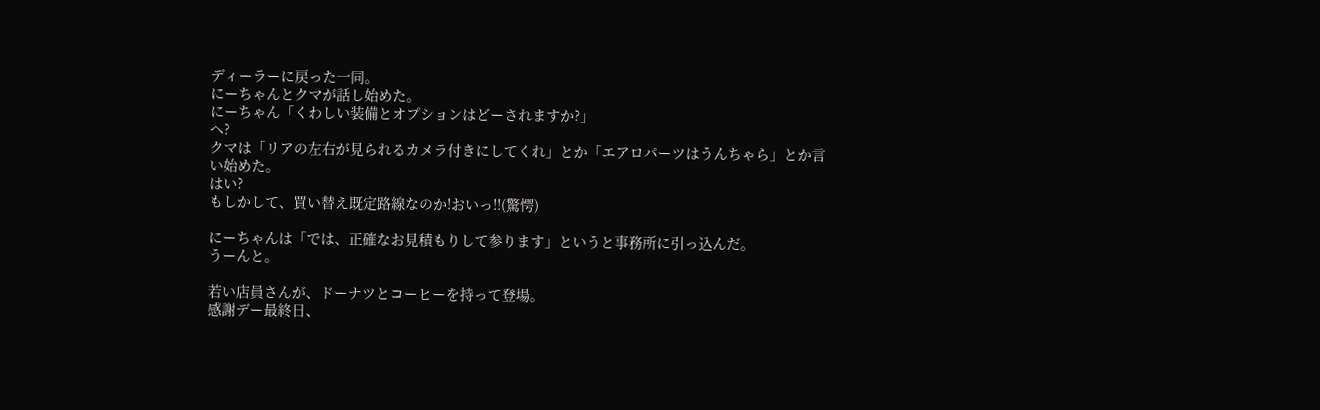ディーラーに戻った一同。
にーちゃんとクマが話し始めた。
にーちゃん「くわしい装備とオプションはどーされますか?」
へ?
クマは「リアの左右が見られるカメラ付きにしてくれ」とか「エアロパーツはうんちゃら」とか言い始めた。
はい?
もしかして、買い替え既定路線なのか!おいっ!!(驚愕)

にーちゃんは「では、正確なお見積もりして参ります」というと事務所に引っ込んだ。
うーんと。

若い店員さんが、ドーナツとコーヒーを持って登場。
感謝デー最終日、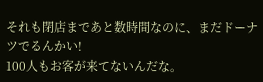それも閉店まであと数時間なのに、まだドーナツでるんかい!
100人もお客が来てないんだな。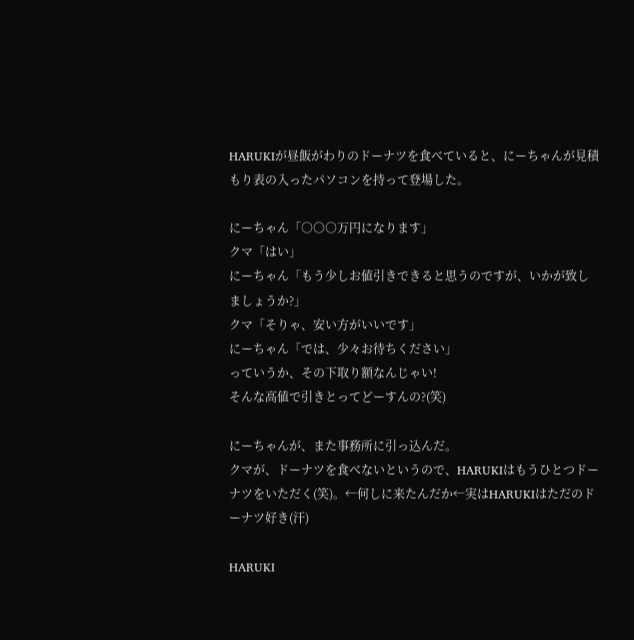HARUKIが昼飯がわりのドーナツを食べていると、にーちゃんが見積もり表の入ったパソコンを持って登場した。

にーちゃん「○○○万円になります」
クマ「はい」
にーちゃん「もう少しお値引きできると思うのですが、いかが致しましょうか?」
クマ「そりゃ、安い方がいいです」
にーちゃん「では、少々お待ちください」
っていうか、その下取り額なんじゃい!
そんな高値で引きとってどーすんの?(笑)

にーちゃんが、また事務所に引っ込んだ。
クマが、ドーナツを食べないというので、HARUKIはもうひとつドーナツをいただく(笑)。←何しに来たんだか←実はHARUKIはただのドーナツ好き(汗)

HARUKI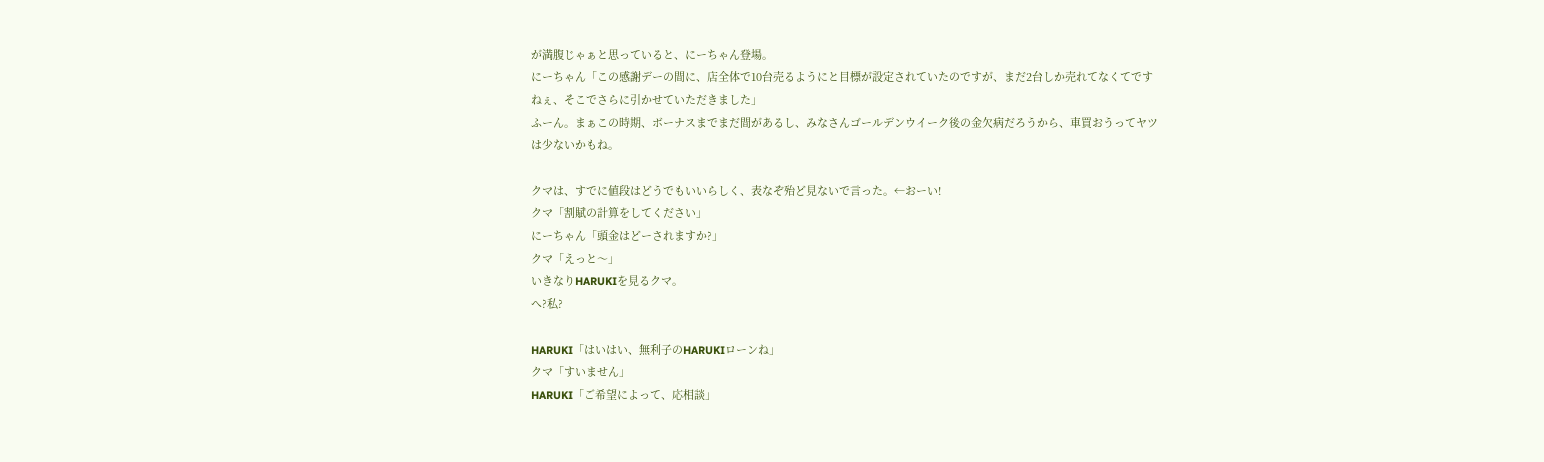が満腹じゃぁと思っていると、にーちゃん登場。
にーちゃん「この感謝デーの間に、店全体で10台売るようにと目標が設定されていたのですが、まだ2台しか売れてなくてですねぇ、そこでさらに引かせていただきました」
ふーん。まぁこの時期、ボーナスまでまだ間があるし、みなさんゴールデンウイーク後の金欠病だろうから、車買おうってヤツは少ないかもね。

クマは、すでに値段はどうでもいいらしく、表なぞ殆ど見ないで言った。←おーい!
クマ「割賦の計算をしてください」
にーちゃん「頭金はどーされますか?」
クマ「えっと〜」
いきなりHARUKIを見るクマ。
へ?私?

HARUKI「はいはい、無利子のHARUKIローンね」
クマ「すいません」
HARUKI「ご希望によって、応相談」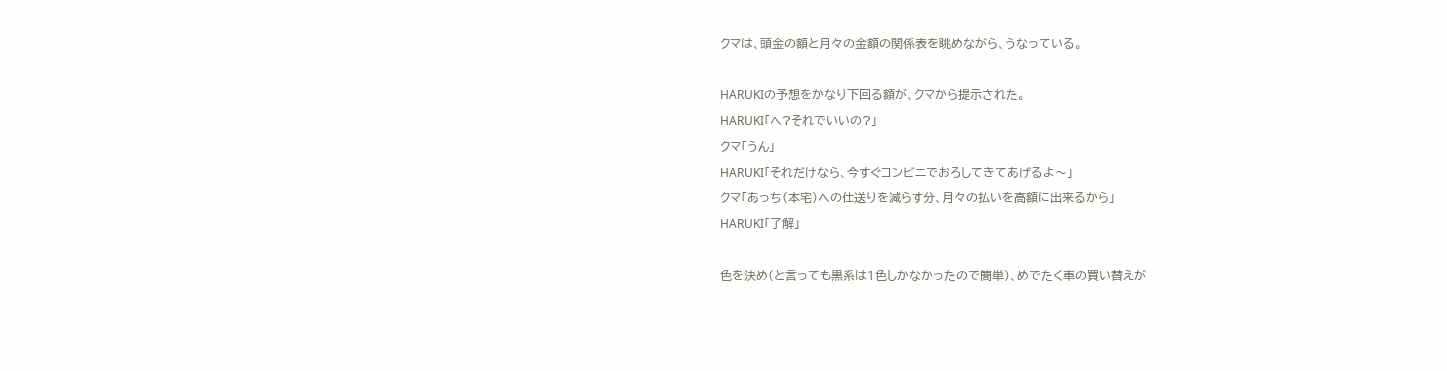クマは、頭金の額と月々の金額の関係表を眺めながら、うなっている。

HARUKIの予想をかなり下回る額が、クマから提示された。
HARUKI「へ?それでいいの?」
クマ「うん」
HARUKI「それだけなら、今すぐコンビニでおろしてきてあげるよ〜」
クマ「あっち(本宅)への仕送りを減らす分、月々の払いを高額に出来るから」
HARUKI「了解」

色を決め(と言っても黒系は1色しかなかったので簡単)、めでたく車の買い替えが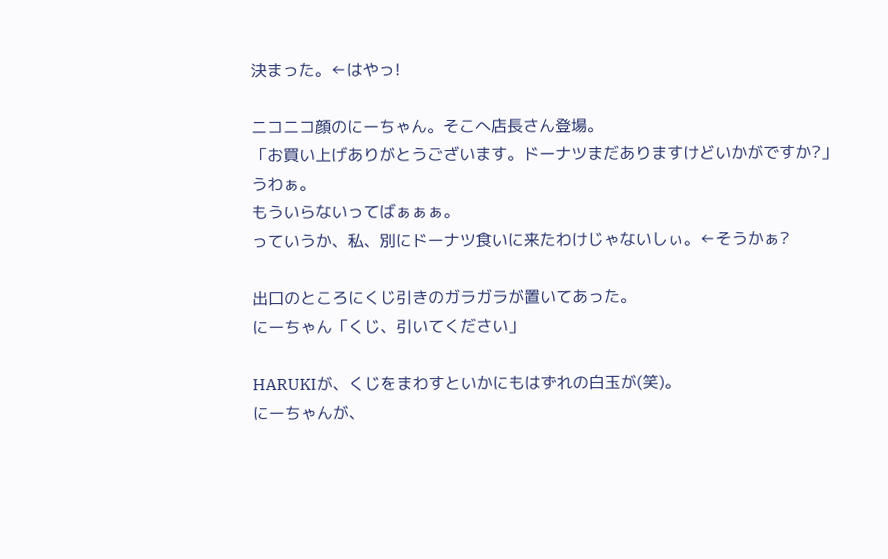決まった。←はやっ!

ニコニコ顔のにーちゃん。そこへ店長さん登場。
「お買い上げありがとうございます。ドーナツまだありますけどいかがですか?」
うわぁ。
もういらないってばぁぁぁ。
っていうか、私、別にドーナツ食いに来たわけじゃないしぃ。←そうかぁ?

出口のところにくじ引きのガラガラが置いてあった。
にーちゃん「くじ、引いてください」

HARUKIが、くじをまわすといかにもはずれの白玉が(笑)。
にーちゃんが、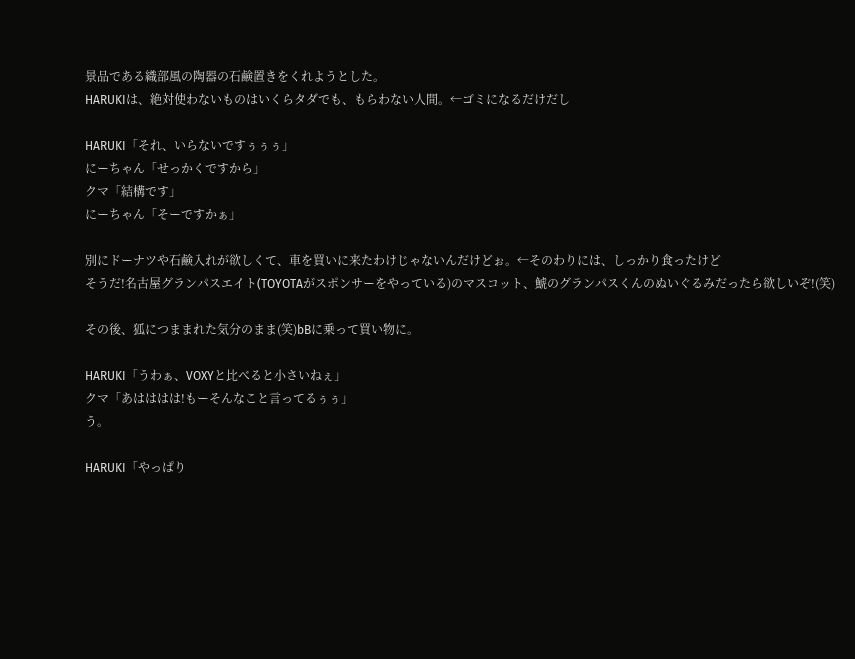景品である織部風の陶器の石鹸置きをくれようとした。
HARUKIは、絶対使わないものはいくらタダでも、もらわない人間。←ゴミになるだけだし

HARUKI「それ、いらないですぅぅぅ」
にーちゃん「せっかくですから」
クマ「結構です」
にーちゃん「そーですかぁ」

別にドーナツや石鹸入れが欲しくて、車を買いに来たわけじゃないんだけどぉ。←そのわりには、しっかり食ったけど
そうだ!名古屋グランパスエイト(TOYOTAがスポンサーをやっている)のマスコット、鯱のグランパスくんのぬいぐるみだったら欲しいぞ!(笑)

その後、狐につままれた気分のまま(笑)bBに乗って買い物に。

HARUKI「うわぁ、VOXYと比べると小さいねぇ」
クマ「あはははは!もーそんなこと言ってるぅぅ」
う。

HARUKI「やっぱり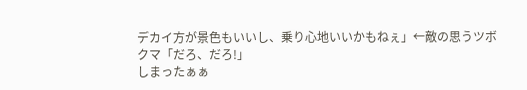デカイ方が景色もいいし、乗り心地いいかもねぇ」←敵の思うツボ
クマ「だろ、だろ!」
しまったぁぁ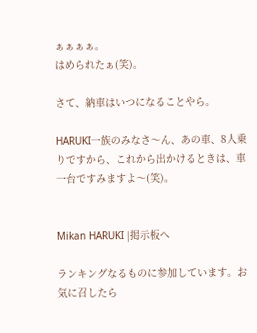ぁぁぁぁ。
はめられたぁ(笑)。

さて、納車はいつになることやら。

HARUKI一族のみなさ〜ん、あの車、8人乗りですから、これから出かけるときは、車一台ですみますよ〜(笑)。


Mikan HARUKI |掲示板へ

ランキングなるものに参加しています。お気に召したら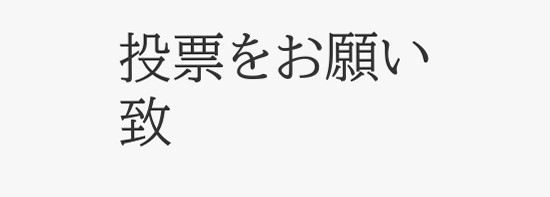投票をお願い致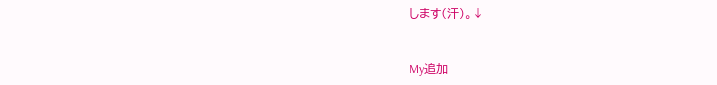します(汗)。↓


My追加